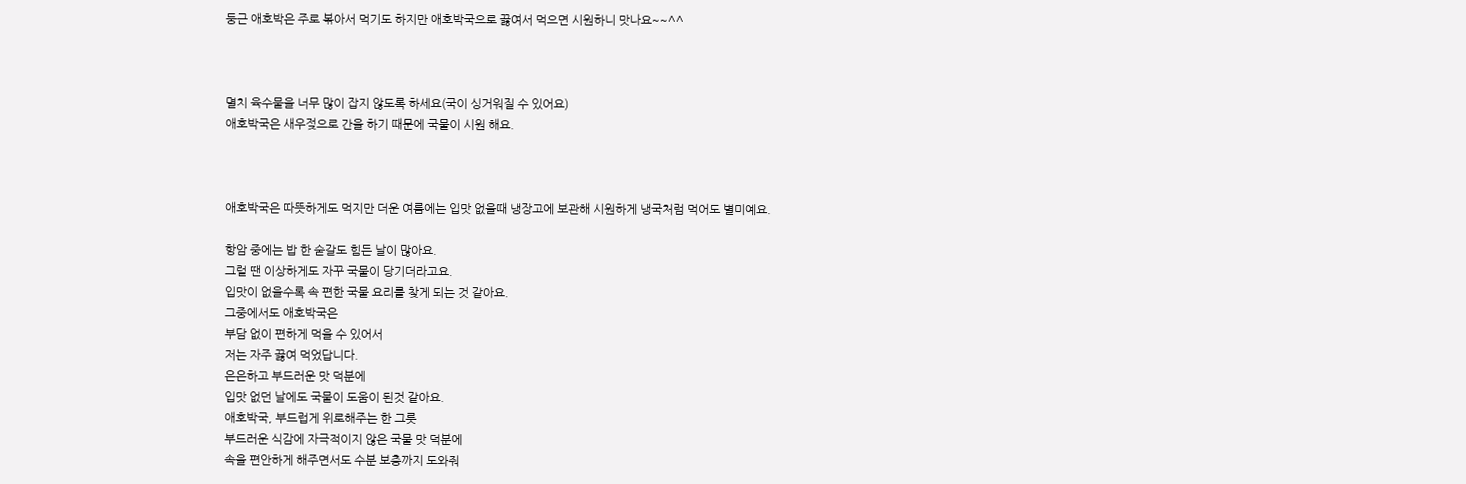둥근 애호박은 주로 볶아서 먹기도 하지만 애호박국으로 끓여서 먹으면 시원하니 맛나요~~^^



멸치 육수물을 너무 많이 잡지 않도록 하세요(국이 싱거워질 수 있어요)
애호박국은 새우젖으로 간을 하기 때문에 국물이 시원 해요.



애호박국은 따뜻하게도 먹지만 더운 여름에는 입맛 없을때 냉장고에 보관해 시원하게 냉국처럼 먹어도 별미예요.

항암 중에는 밥 한 숟갈도 힘든 날이 많아요.
그럴 땐 이상하게도 자꾸 국물이 당기더라고요.
입맛이 없을수록 속 편한 국물 요리를 찾게 되는 것 같아요.
그중에서도 애호박국은
부담 없이 편하게 먹을 수 있어서
저는 자주 끓여 먹었답니다.
은은하고 부드러운 맛 덕분에
입맛 없던 날에도 국물이 도움이 된것 같아요.
애호박국, 부드럽게 위로해주는 한 그릇
부드러운 식감에 자극적이지 않은 국물 맛 덕분에
속을 편안하게 해주면서도 수분 보충까지 도와줘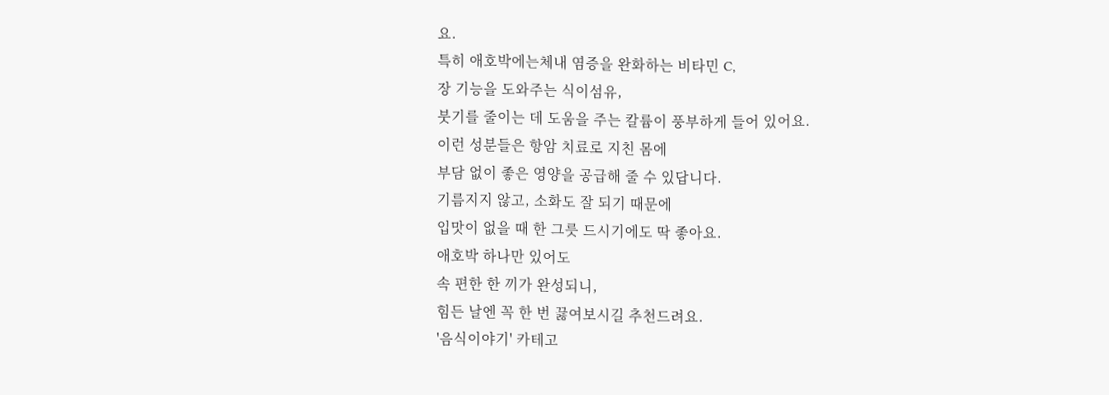요.
특히 애호박에는체내 염증을 완화하는 비타민 C,
장 기능을 도와주는 식이섬유,
붓기를 줄이는 데 도움을 주는 칼륨이 풍부하게 들어 있어요.
이런 성분들은 항암 치료로 지친 몸에
부담 없이 좋은 영양을 공급해 줄 수 있답니다.
기름지지 않고, 소화도 잘 되기 때문에
입맛이 없을 때 한 그릇 드시기에도 딱 좋아요.
애호박 하나만 있어도
속 편한 한 끼가 완성되니,
힘든 날엔 꼭 한 번 끓여보시길 추천드려요.
'음식이야기' 카테고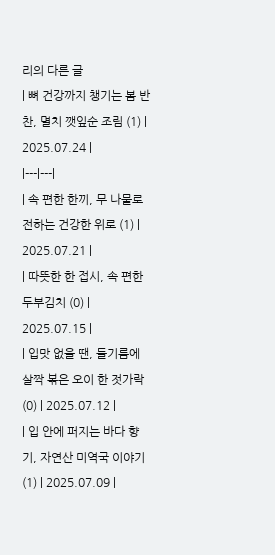리의 다른 글
| 뼈 건강까지 챙기는 봄 반찬, 멸치 깻잎순 조림 (1) | 2025.07.24 |
|---|---|
| 속 편한 한끼, 무 나물로 전하는 건강한 위로 (1) | 2025.07.21 |
| 따뜻한 한 접시, 속 편한 두부김치 (0) | 2025.07.15 |
| 입맛 없을 땐, 들기름에 살짝 볶은 오이 한 젓가락 (0) | 2025.07.12 |
| 입 안에 퍼지는 바다 향기, 자연산 미역국 이야기 (1) | 2025.07.09 |